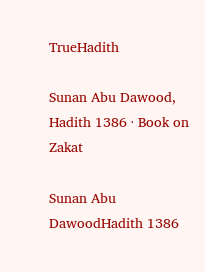TrueHadith

Sunan Abu Dawood, Hadith 1386 · Book on Zakat

Sunan Abu DawoodHadith 1386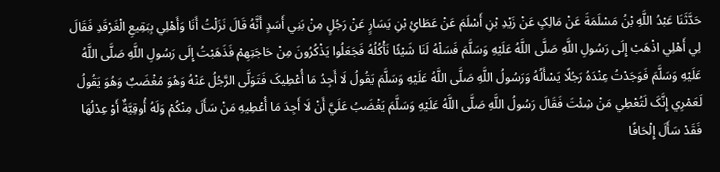حَدَّثَنَا عَبْدُ اللَّهِ بْنُ مَسْلَمَةَ عَنْ مَالِکٍ عَنْ زَيْدِ بْنِ أَسْلَمَ عَنْ عَطَائِ بْنِ يَسَارٍ عَنْ رَجُلٍ مِنْ بَنِي أَسَدٍ أَنَّهُ قَالَ نَزَلْتُ أَنَا وَأَهْلِي بِبَقِيعِ الْغَرْقَدِ فَقَالَ لِي أَهْلِي اذْهَبْ إِلَی رَسُولِ اللَّهِ صَلَّی اللَّهُ عَلَيْهِ وَسَلَّمَ فَسَلْهُ لَنَا شَيْئًا نَأْکُلُهُ فَجَعَلُوا يَذْکُرُونَ مِنْ حَاجَتِهِمْ فَذَهَبْتُ إِلَی رَسُولِ اللَّهِ صَلَّی اللَّهُ عَلَيْهِ وَسَلَّمَ فَوَجَدْتُ عِنْدَهُ رَجُلًا يَسْأَلُهُ وَرَسُولُ اللَّهِ صَلَّی اللَّهُ عَلَيْهِ وَسَلَّمَ يَقُولُ لَا أَجِدُ مَا أُعْطِيکَ فَتَوَلَّی الرَّجُلُ عَنْهُ وَهُوَ مُغْضَبٌ وَهُوَ يَقُولُ لَعَمْرِي إِنَّکَ لَتُعْطِي مَنْ شِئْتَ فَقَالَ رَسُولُ اللَّهِ صَلَّی اللَّهُ عَلَيْهِ وَسَلَّمَ يَغْضَبُ عَلَيَّ أَنْ لَا أَجِدَ مَا أُعْطِيهِ مَنْ سَأَلَ مِنْکُمْ وَلَهُ أُوقِيَّةٌ أَوْ عِدْلُهَا فَقَدْ سَأَلَ إِلْحَافًا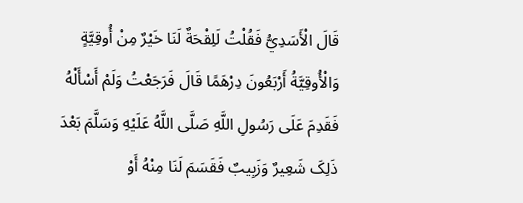قَالَ الْأَسَدِيُّ فَقُلْتُ لَلِقْحَةٌ لَنَا خَيْرٌ مِنْ أُوقِيَّةٍ وَالْأُوقِيَّةُ أَرْبَعُونَ دِرْهَمًا قَالَ فَرَجَعْتُ وَلَمْ أَسْأَلْهُ فَقَدِمَ عَلَی رَسُولِ اللَّهِ صَلَّی اللَّهُ عَلَيْهِ وَسَلَّمَ بَعْدَ ذَلِکَ شَعِيرٌ وَزَبِيبٌ فَقَسَمَ لَنَا مِنْهُ أَوْ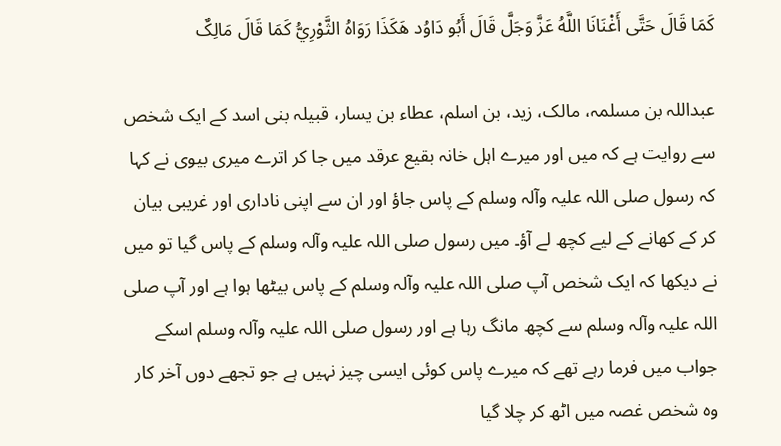کَمَا قَالَ حَتَّی أَغْنَانَا اللَّهُ عَزَّ وَجَلَّ قَالَ أَبُو دَاوُد هَکَذَا رَوَاهُ الثَّوْرِيُّ کَمَا قَالَ مَالِکٌ

عبداللہ بن مسلمہ، مالک، زید، بن اسلم، عطاء بن یسار، قبیلہ بنی اسد کے ایک شخص سے روایت ہے کہ میں اور میرے اہل خانہ بقیع عرقد میں جا کر اترے میری بیوی نے کہا کہ رسول صلی اللہ علیہ وآلہ وسلم کے پاس جاؤ اور ان سے اپنی ناداری اور غریبی بیان کر کے کھانے کے لیے کچھ لے آؤ۔ میں رسول صلی اللہ علیہ وآلہ وسلم کے پاس گیا تو میں نے دیکھا کہ ایک شخص آپ صلی اللہ علیہ وآلہ وسلم کے پاس بیٹھا ہوا ہے اور آپ صلی اللہ علیہ وآلہ وسلم سے کچھ مانگ رہا ہے اور رسول صلی اللہ علیہ وآلہ وسلم اسکے جواب میں فرما رہے تھے کہ میرے پاس کوئی ایسی چیز نہیں ہے جو تجھے دوں آخر کار وہ شخص غصہ میں اٹھ کر چلا گیا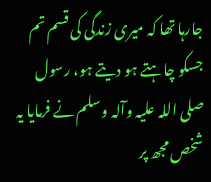جارہا تھا کہ میری زندگی کی قسم تم جسکو چاہتے ہو دیتے ہو، رسول صلی اللہ علیہ وآلہ وسلم نے فرمایا یہ شخص مجھ پر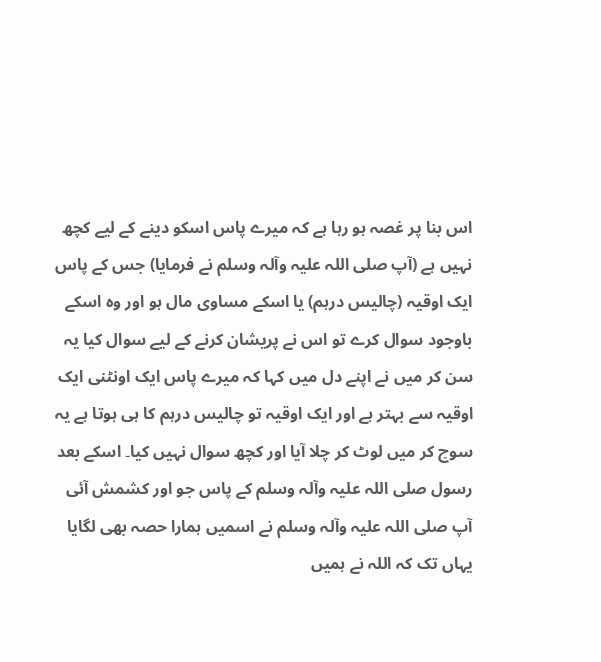اس بنا پر غصہ ہو رہا ہے کہ میرے پاس اسکو دینے کے لیے کچھ نہیں ہے (آپ صلی اللہ علیہ وآلہ وسلم نے فرمایا) جس کے پاس ایک اوقیہ (چالیس درہم) یا اسکے مساوی مال ہو اور وہ اسکے باوجود سوال کرے تو اس نے پریشان کرنے کے لیے سوال کیا یہ سن کر میں نے اپنے دل میں کہا کہ میرے پاس ایک اونٹنی ایک اوقیہ سے بہتر ہے اور ایک اوقیہ تو چالیس درہم کا ہی ہوتا ہے یہ سوچ کر میں لوٹ کر چلا آیا اور کچھ سوال نہیں کیا۔ اسکے بعد رسول صلی اللہ علیہ وآلہ وسلم کے پاس جو اور کشمش آئی آپ صلی اللہ علیہ وآلہ وسلم نے اسمیں ہمارا حصہ بھی لگایا یہاں تک کہ اللہ نے ہمیں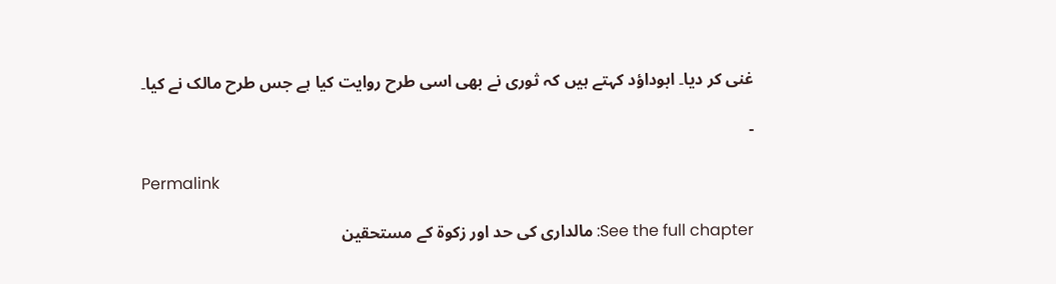غنی کر دیا۔ ابوداؤد کہتے ہیں کہ ثوری نے بھی اسی طرح روایت کیا ہے جس طرح مالک نے کیا۔

-

Permalink

See the full chapter: مالداری کی حد اور زکوة کے مستحقین